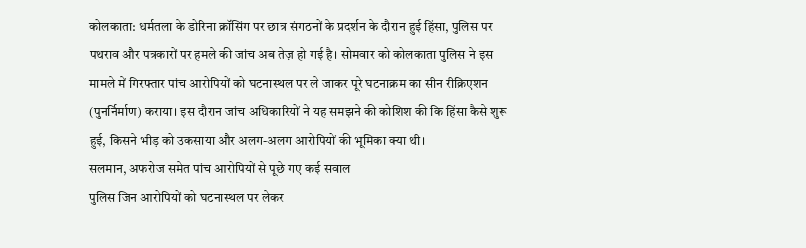कोलकाता: धर्मतला के डोरिना क्रॉसिंग पर छात्र संगठनों के प्रदर्शन के दौरान हुई हिंसा, पुलिस पर पथराव और पत्रकारों पर हमले की जांच अब तेज़ हो गई है। सोमवार को कोलकाता पुलिस ने इस मामले में गिरफ्तार पांच आरोपियों को घटनास्थल पर ले जाकर पूरे घटनाक्रम का सीन रीक्रिएशन (पुनर्निर्माण) कराया। इस दौरान जांच अधिकारियों ने यह समझने की कोशिश की कि हिंसा कैसे शुरू हुई, किसने भीड़ को उकसाया और अलग-अलग आरोपियों की भूमिका क्या थी।
सलमान, अफरोज समेत पांच आरोपियों से पूछे गए कई सवाल
पुलिस जिन आरोपियों को घटनास्थल पर लेकर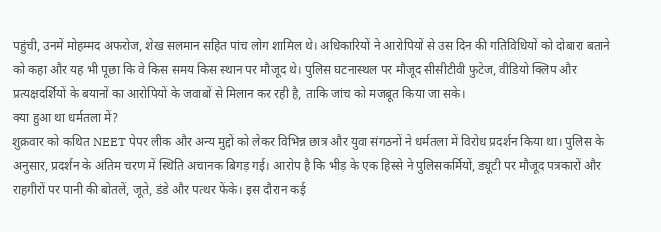पहुंची, उनमें मोहम्मद अफरोज, शेख सलमान सहित पांच लोग शामिल थे। अधिकारियों ने आरोपियों से उस दिन की गतिविधियों को दोबारा बताने को कहा और यह भी पूछा कि वे किस समय किस स्थान पर मौजूद थे। पुलिस घटनास्थल पर मौजूद सीसीटीवी फुटेज, वीडियो क्लिप और प्रत्यक्षदर्शियों के बयानों का आरोपियों के जवाबों से मिलान कर रही है, ताकि जांच को मजबूत किया जा सके।
क्या हुआ था धर्मतला में?
शुक्रवार को कथित NEET पेपर लीक और अन्य मुद्दों को लेकर विभिन्न छात्र और युवा संगठनों ने धर्मतला में विरोध प्रदर्शन किया था। पुलिस के अनुसार, प्रदर्शन के अंतिम चरण में स्थिति अचानक बिगड़ गई। आरोप है कि भीड़ के एक हिस्से ने पुलिसकर्मियों, ड्यूटी पर मौजूद पत्रकारों और राहगीरों पर पानी की बोतलें, जूते, डंडे और पत्थर फेंके। इस दौरान कई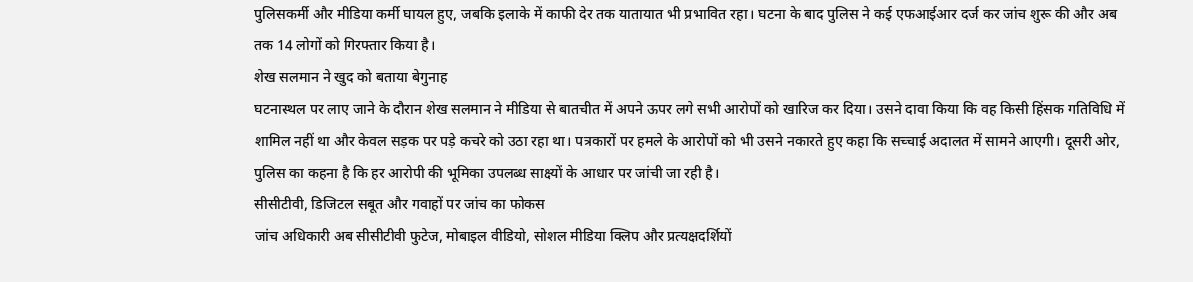पुलिसकर्मी और मीडिया कर्मी घायल हुए, जबकि इलाके में काफी देर तक यातायात भी प्रभावित रहा। घटना के बाद पुलिस ने कई एफआईआर दर्ज कर जांच शुरू की और अब तक 14 लोगों को गिरफ्तार किया है।
शेख सलमान ने खुद को बताया बेगुनाह
घटनास्थल पर लाए जाने के दौरान शेख सलमान ने मीडिया से बातचीत में अपने ऊपर लगे सभी आरोपों को खारिज कर दिया। उसने दावा किया कि वह किसी हिंसक गतिविधि में शामिल नहीं था और केवल सड़क पर पड़े कचरे को उठा रहा था। पत्रकारों पर हमले के आरोपों को भी उसने नकारते हुए कहा कि सच्चाई अदालत में सामने आएगी। दूसरी ओर, पुलिस का कहना है कि हर आरोपी की भूमिका उपलब्ध साक्ष्यों के आधार पर जांची जा रही है।
सीसीटीवी, डिजिटल सबूत और गवाहों पर जांच का फोकस
जांच अधिकारी अब सीसीटीवी फुटेज, मोबाइल वीडियो, सोशल मीडिया क्लिप और प्रत्यक्षदर्शियों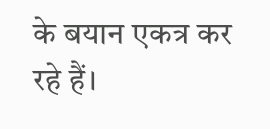के बयान एकत्र कर रहे हैं।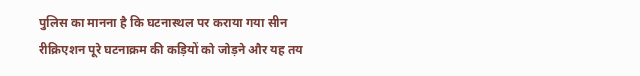पुलिस का मानना है कि घटनास्थल पर कराया गया सीन रीक्रिएशन पूरे घटनाक्रम की कड़ियों को जोड़ने और यह तय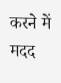करने में मदद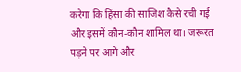करेगा कि हिंसा की साजिश कैसे रची गई और इसमें कौन-कौन शामिल था। जरूरत पड़ने पर आगे और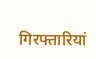गिरफ्तारियां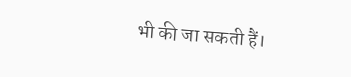भी की जा सकती हैं।